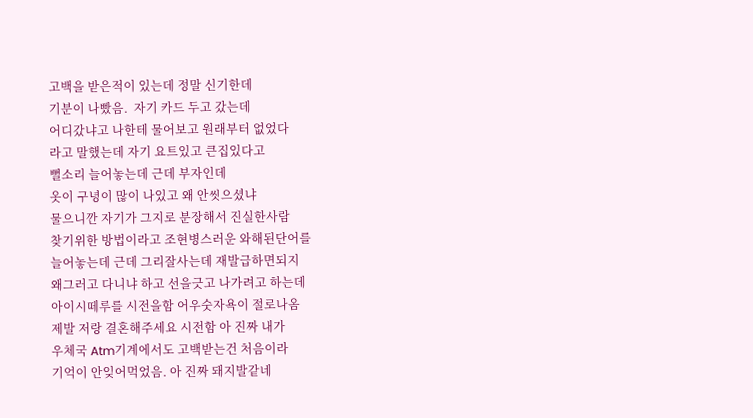고백을 받은적이 있는데 정말 신기한데
기분이 나빴음.  자기 카드 두고 갔는데
어디갔냐고 나한테 물어보고 원래부터 없었다
라고 말했는데 자기 요트있고 큰집있다고
뻘소리 늘어놓는데 근데 부자인데
옷이 구녕이 많이 나있고 왜 안씻으셨냐
물으니깐 자기가 그지로 분장해서 진실한사람
찾기위한 방법이라고 조현병스러운 와해된단어를
늘어놓는데 근데 그리잘사는데 재발급하면되지
왜그러고 다니냐 하고 선을긋고 나가려고 하는데
아이시떼루를 시전을함 어우숫자욕이 절로나옴
제발 저랑 결혼해주세요 시전함 아 진짜 내가
우체국 Atm기계에서도 고백받는건 처음이라
기억이 안잊어먹었음. 아 진짜 돼지발같네